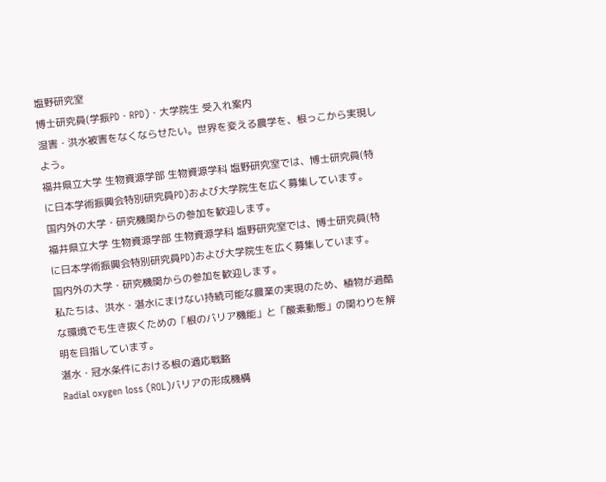塩野研究室
博士研究員(学振PD・RPD)・大学院生 受入れ案内
湿害・洪水被害をなくならせたい。世界を変える農学を、根っこから実現しよう。
福井県立大学 生物資源学部 生物資源学科 塩野研究室では、博士研究員(特に日本学術振興会特別研究員PD)および大学院生を広く募集しています。
国内外の大学・研究機関からの参加を歓迎します。
福井県立大学 生物資源学部 生物資源学科 塩野研究室では、博士研究員(特に日本学術振興会特別研究員PD)および大学院生を広く募集しています。
国内外の大学・研究機関からの参加を歓迎します。
私たちは、洪水・湛水にまけない持続可能な農業の実現のため、植物が過酷な環境でも生き抜くための「根のバリア機能」と「酸素動態」の関わりを解明を目指しています。
湛水・冠水条件における根の適応戦略
Radial oxygen loss (ROL)バリアの形成機構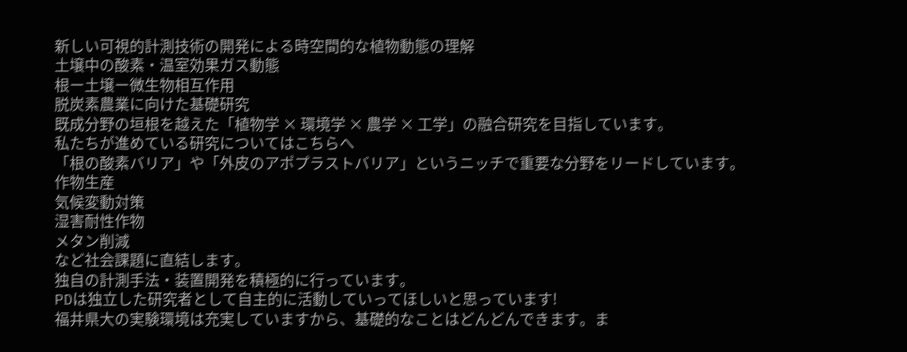新しい可視的計測技術の開発による時空間的な植物動態の理解
土壌中の酸素・温室効果ガス動態
根ー土壌ー微生物相互作用
脱炭素農業に向けた基礎研究
既成分野の垣根を越えた「植物学 × 環境学 × 農学 × 工学」の融合研究を目指しています。
私たちが進めている研究についてはこちらへ
「根の酸素バリア」や「外皮のアポプラストバリア」というニッチで重要な分野をリードしています。
作物生産
気候変動対策
湿害耐性作物
メタン削減
など社会課題に直結します。
独自の計測手法・装置開発を積極的に行っています。
PDは独立した研究者として自主的に活動していってほしいと思っています!
福井県大の実験環境は充実していますから、基礎的なことはどんどんできます。ま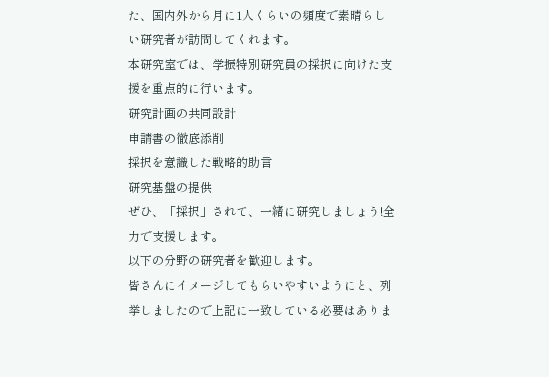た、国内外から月に1人くらいの頻度で素晴らしい研究者が訪問してくれます。
本研究室では、学振特別研究員の採択に向けた支援を重点的に行います。
研究計画の共同設計
申請書の徹底添削
採択を意識した戦略的助言
研究基盤の提供
ぜひ、「採択」されて、一緒に研究しましょう!全力で支援します。
以下の分野の研究者を歓迎します。
皆さんにイメージしてもらいやすいようにと、列挙しましたので上記に一致している必要はありま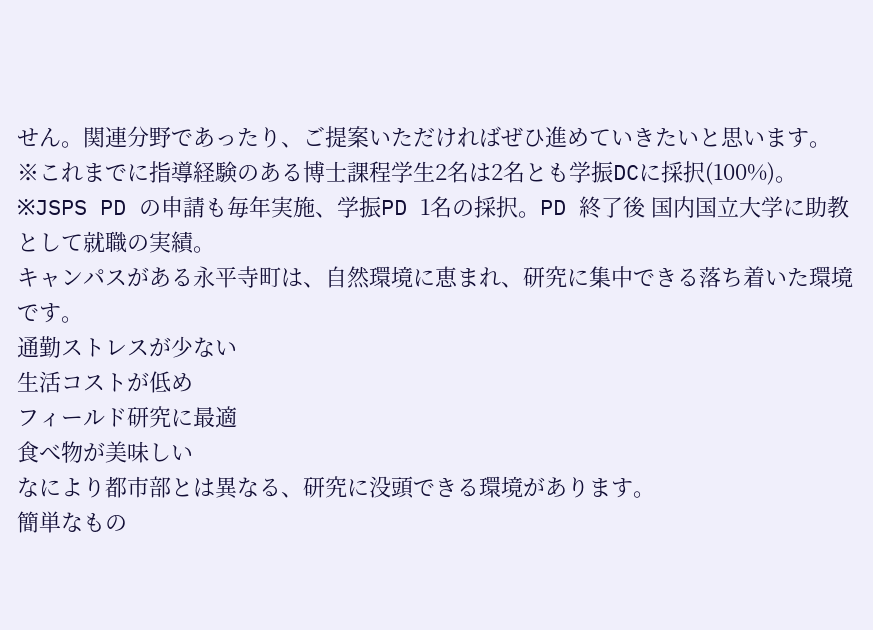せん。関連分野であったり、ご提案いただければぜひ進めていきたいと思います。
※これまでに指導経験のある博士課程学生2名は2名とも学振DCに採択(100%)。
※JSPS PD の申請も毎年実施、学振PD 1名の採択。PD 終了後 国内国立大学に助教として就職の実績。
キャンパスがある永平寺町は、自然環境に恵まれ、研究に集中できる落ち着いた環境です。
通勤ストレスが少ない
生活コストが低め
フィールド研究に最適
食べ物が美味しい
なにより都市部とは異なる、研究に没頭できる環境があります。
簡単なもの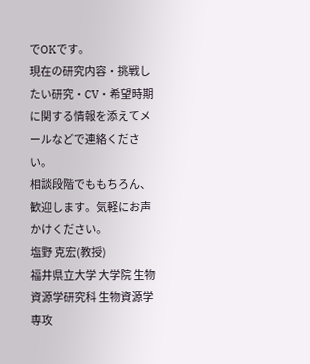でOKです。
現在の研究内容・挑戦したい研究・CV・希望時期に関する情報を添えてメールなどで連絡ください。
相談段階でももちろん、歓迎します。気軽にお声かけください。
塩野 克宏(教授)
福井県立大学 大学院 生物資源学研究科 生物資源学専攻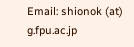Email: shionok (at) g.fpu.ac.jp